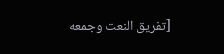[تفريق النعت وجمعه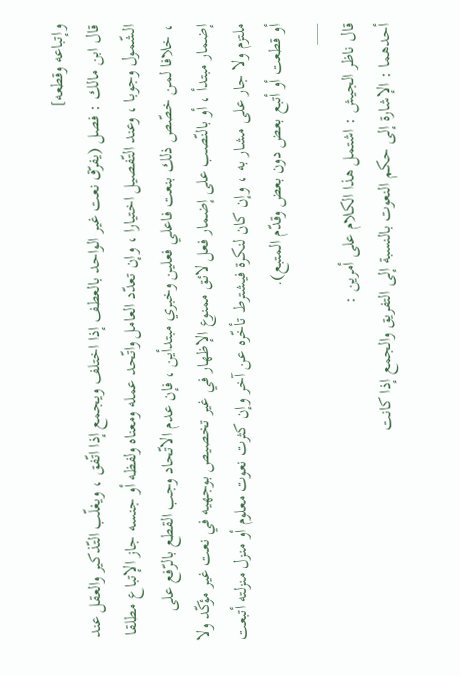وإتباعه وقطعه]
قال ابن مالك : فصل (يفرّق نعت غير الواحد بالعطف إذا اختلف ويجمع إذا اتّفق ، ويغلّب التّذكير والعقل عند الشّمول وجوبا ، وعند التّفصيل اختيارا ، وإن تعدّد العامل واتّحد عمله ومعناه ولفظه أو جنسه جاز الإتباع مطلقا ، خلافا لمن خصّص ذلك بنعت فاعلي فعلين وخبري مبتدأين ، فإن عدم الاتّحاد وجب القطع بالرّفع على إضمار مبتدأ ، أو بالنّصب على إضمار فعل لائق ممنوع الإظهار في غير تخصيص بوجهيه في نعت غير مؤكّد ولا ملتزم ولا جار على مشار به ، وإن كان لنكرة فيشترط تأخّره عن آخر وإن كثرت نعوت معلوم أو منزل منزلته أتبعت أو قطعت أو أتبع بعض دون بعض وقدّم المتبع).
___
قال ناظر الجيش : اشتمل هذا الكلام على أمرين :
أحدهما : الإشارة إلى حكم النعوت بالنسبة إلى التفريق والجمع إذا كانت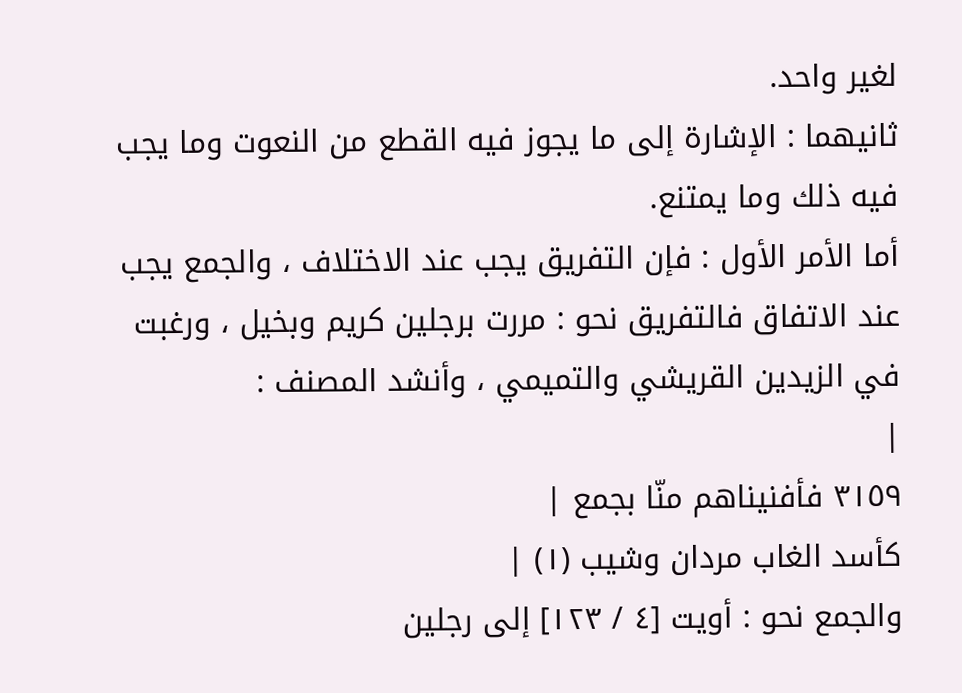لغير واحد.
ثانيهما : الإشارة إلى ما يجوز فيه القطع من النعوت وما يجب فيه ذلك وما يمتنع.
أما الأمر الأول : فإن التفريق يجب عند الاختلاف ، والجمع يجب عند الاتفاق فالتفريق نحو : مررت برجلين كريم وبخيل ، ورغبت في الزيدين القريشي والتميمي ، وأنشد المصنف :
|
٣١٥٩ فأفنيناهم منّا بجمع |
كأسد الغاب مردان وشيب (١) |
والجمع نحو : أويت [٤ / ١٢٣] إلى رجلين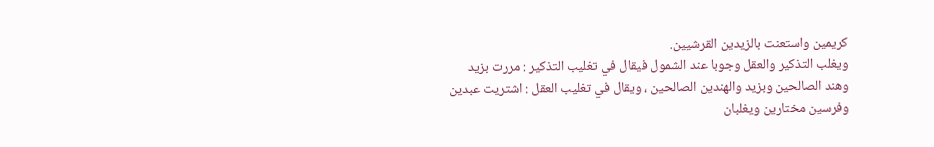كريمين واستعنت بالزيدين القرشيين.
ويغلب التذكير والعقل وجوبا عند الشمول فيقال في تغليب التذكير : مررت بزيد وهند الصالحين وبزيد والهندين الصالحين ، ويقال في تغليب العقل : اشتريت عبدين وفرسين مختارين ويغلبان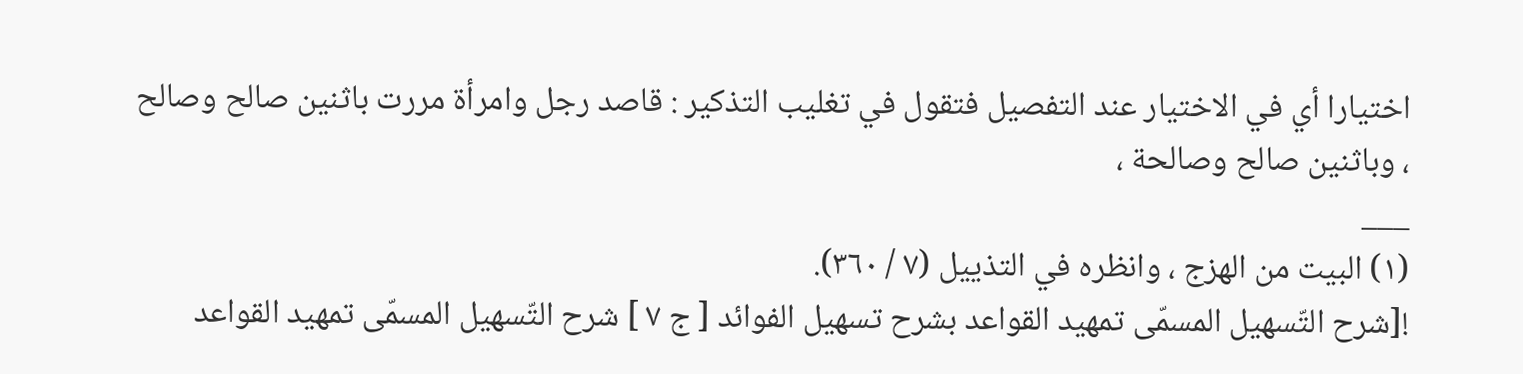اختيارا أي في الاختيار عند التفصيل فتقول في تغليب التذكير : قاصد رجل وامرأة مررت باثنين صالح وصالح ، وباثنين صالح وصالحة ،
___
(١) البيت من الهزج ، وانظره في التذييل (٧ / ٣٦٠).
![شرح التّسهيل المسمّى تمهيد القواعد بشرح تسهيل الفوائد [ ج ٧ ] شرح التّسهيل المسمّى تمهيد القواعد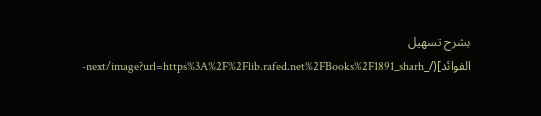بشرح تسهيل الفوائد](/_next/image?url=https%3A%2F%2Flib.rafed.net%2FBooks%2F1891_sharh-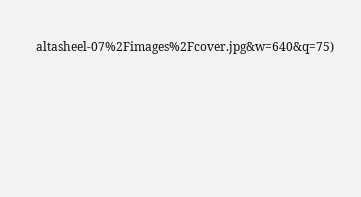altasheel-07%2Fimages%2Fcover.jpg&w=640&q=75)